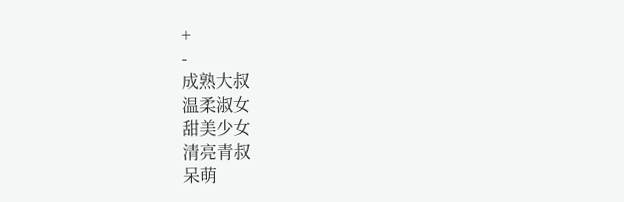+
-
成熟大叔
温柔淑女
甜美少女
清亮青叔
呆萌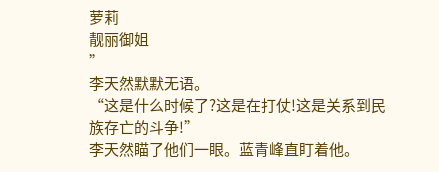萝莉
靓丽御姐
”
李天然默默无语。
“这是什么时候了?这是在打仗!这是关系到民族存亡的斗争!”
李天然瞄了他们一眼。蓝青峰直盯着他。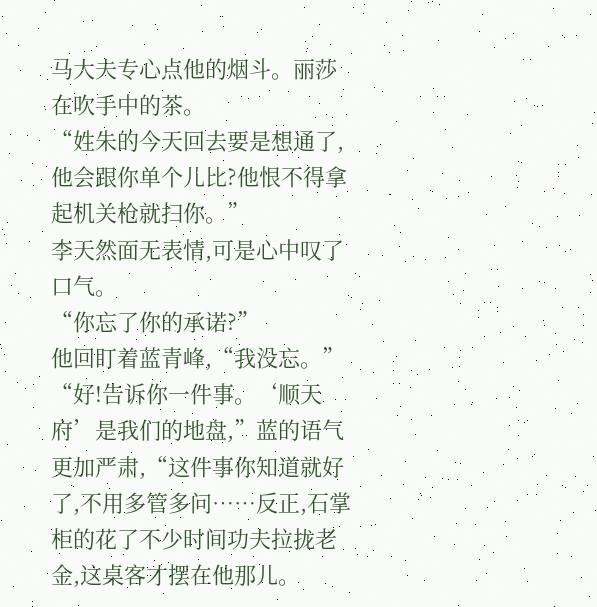马大夫专心点他的烟斗。丽莎在吹手中的茶。
“姓朱的今天回去要是想通了,他会跟你单个儿比?他恨不得拿起机关枪就扫你。”
李天然面无表情,可是心中叹了口气。
“你忘了你的承诺?”
他回盯着蓝青峰,“我没忘。”
“好!告诉你一件事。‘顺天府’是我们的地盘,”蓝的语气更加严肃,“这件事你知道就好了,不用多管多问……反正,石掌柜的花了不少时间功夫拉拢老金,这桌客才摆在他那儿。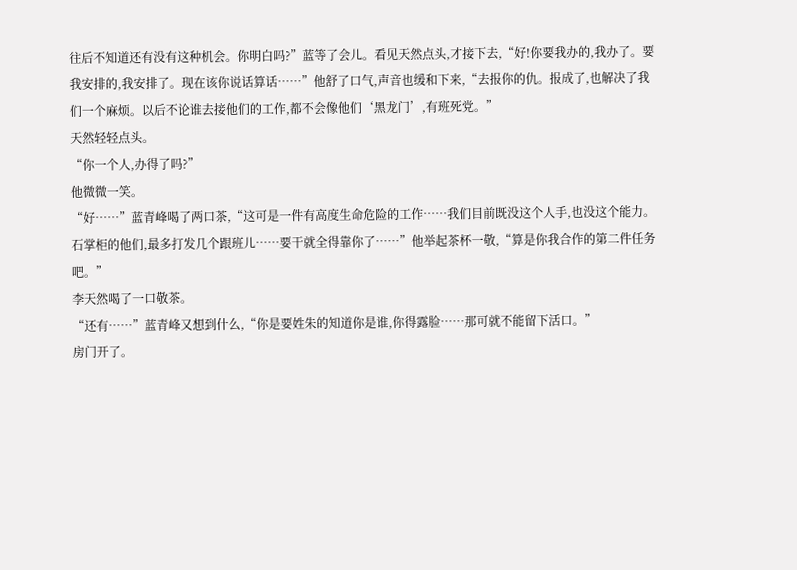往后不知道还有没有这种机会。你明白吗?”蓝等了会儿。看见天然点头,才接下去,“好!你要我办的,我办了。要我安排的,我安排了。现在该你说话算话……”他舒了口气,声音也缓和下来,“去报你的仇。报成了,也解决了我们一个麻烦。以后不论谁去接他们的工作,都不会像他们‘黑龙门’,有班死党。”
天然轻轻点头。
“你一个人,办得了吗?”
他微微一笑。
“好……”蓝青峰喝了两口茶,“这可是一件有高度生命危险的工作……我们目前既没这个人手,也没这个能力。石掌柜的他们,最多打发几个跟班儿……要干就全得靠你了……”他举起茶杯一敬,“算是你我合作的第二件任务吧。”
李天然喝了一口敬茶。
“还有……”蓝青峰又想到什么,“你是要姓朱的知道你是谁,你得露脸……那可就不能留下活口。”
房门开了。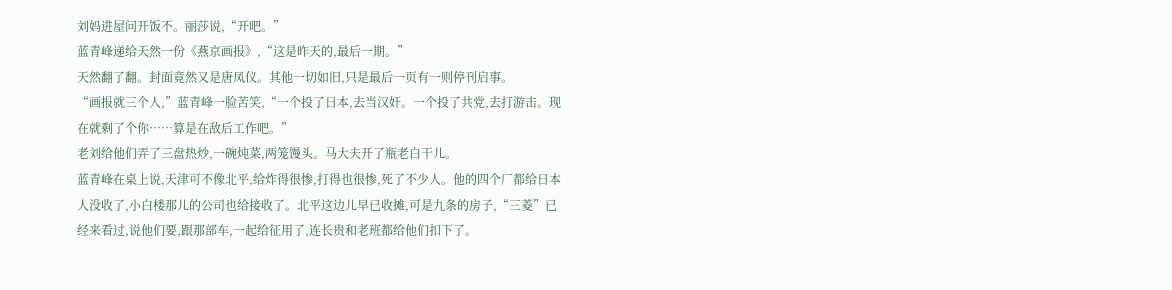刘妈进屋问开饭不。丽莎说,“开吧。”
蓝青峰递给天然一份《燕京画报》,“这是昨天的,最后一期。”
天然翻了翻。封面竟然又是唐凤仪。其他一切如旧,只是最后一页有一则停刊启事。
“画报就三个人,”蓝青峰一脸苦笑,“一个投了日本,去当汉奸。一个投了共党,去打游击。现在就剩了个你……算是在敌后工作吧。”
老刘给他们弄了三盘热炒,一碗炖菜,两笼馒头。马大夫开了瓶老白干儿。
蓝青峰在桌上说,天津可不像北平,给炸得很惨,打得也很惨,死了不少人。他的四个厂都给日本人没收了,小白楼那儿的公司也给接收了。北平这边儿早已收摊,可是九条的房子,“三菱”已经来看过,说他们要,跟那部车,一起给征用了,连长贵和老班都给他们扣下了。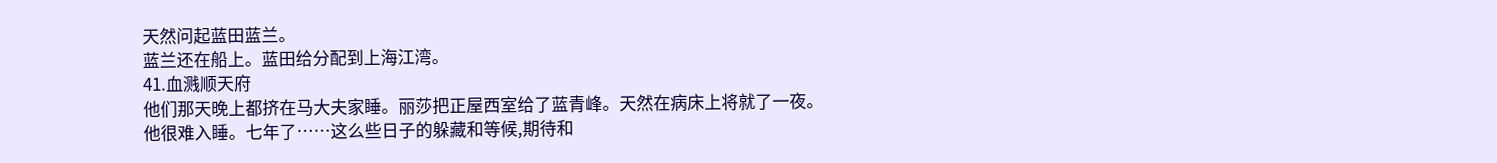天然问起蓝田蓝兰。
蓝兰还在船上。蓝田给分配到上海江湾。
41.血溅顺天府
他们那天晚上都挤在马大夫家睡。丽莎把正屋西室给了蓝青峰。天然在病床上将就了一夜。
他很难入睡。七年了……这么些日子的躲藏和等候,期待和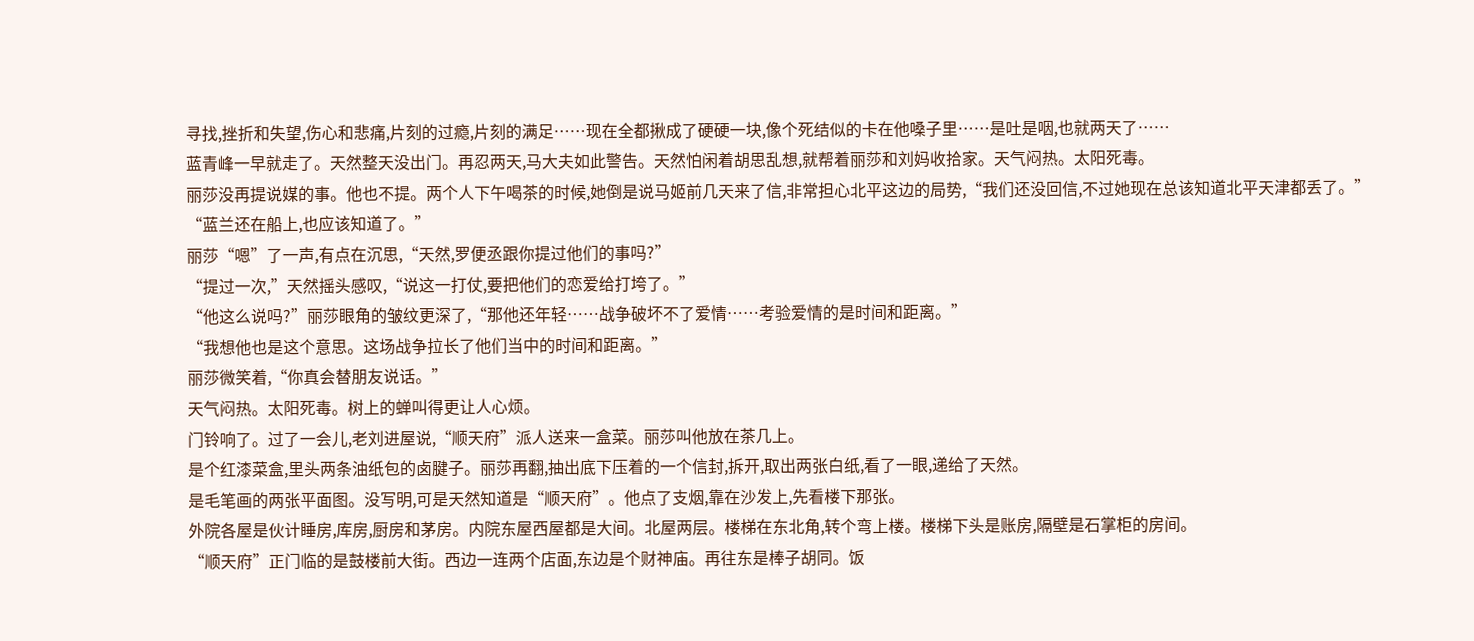寻找,挫折和失望,伤心和悲痛,片刻的过瘾,片刻的满足……现在全都揪成了硬硬一块,像个死结似的卡在他嗓子里……是吐是咽,也就两天了……
蓝青峰一早就走了。天然整天没出门。再忍两天,马大夫如此警告。天然怕闲着胡思乱想,就帮着丽莎和刘妈收拾家。天气闷热。太阳死毒。
丽莎没再提说媒的事。他也不提。两个人下午喝茶的时候,她倒是说马姬前几天来了信,非常担心北平这边的局势,“我们还没回信,不过她现在总该知道北平天津都丢了。”
“蓝兰还在船上,也应该知道了。”
丽莎“嗯”了一声,有点在沉思,“天然,罗便丞跟你提过他们的事吗?”
“提过一次,”天然摇头感叹,“说这一打仗,要把他们的恋爱给打垮了。”
“他这么说吗?”丽莎眼角的皱纹更深了,“那他还年轻……战争破坏不了爱情……考验爱情的是时间和距离。”
“我想他也是这个意思。这场战争拉长了他们当中的时间和距离。”
丽莎微笑着,“你真会替朋友说话。”
天气闷热。太阳死毒。树上的蝉叫得更让人心烦。
门铃响了。过了一会儿,老刘进屋说,“顺天府”派人送来一盒菜。丽莎叫他放在茶几上。
是个红漆菜盒,里头两条油纸包的卤腱子。丽莎再翻,抽出底下压着的一个信封,拆开,取出两张白纸,看了一眼,递给了天然。
是毛笔画的两张平面图。没写明,可是天然知道是“顺天府”。他点了支烟,靠在沙发上,先看楼下那张。
外院各屋是伙计睡房,库房,厨房和茅房。内院东屋西屋都是大间。北屋两层。楼梯在东北角,转个弯上楼。楼梯下头是账房,隔壁是石掌柜的房间。
“顺天府”正门临的是鼓楼前大街。西边一连两个店面,东边是个财神庙。再往东是棒子胡同。饭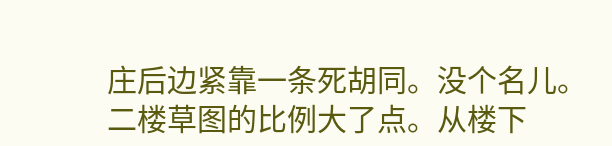庄后边紧靠一条死胡同。没个名儿。
二楼草图的比例大了点。从楼下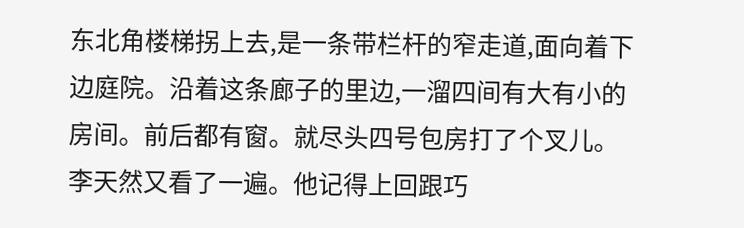东北角楼梯拐上去,是一条带栏杆的窄走道,面向着下边庭院。沿着这条廊子的里边,一溜四间有大有小的房间。前后都有窗。就尽头四号包房打了个叉儿。
李天然又看了一遍。他记得上回跟巧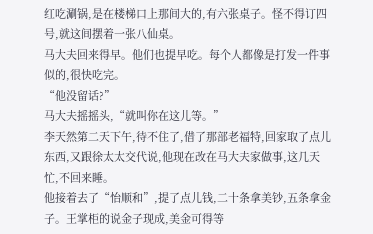红吃涮锅,是在楼梯口上那间大的,有六张桌子。怪不得订四号,就这间摆着一张八仙桌。
马大夫回来得早。他们也提早吃。每个人都像是打发一件事似的,很快吃完。
“他没留话?”
马大夫摇摇头,“就叫你在这儿等。”
李天然第二天下午,待不住了,借了那部老福特,回家取了点儿东西,又跟徐太太交代说,他现在改在马大夫家做事,这几天忙,不回来睡。
他接着去了“怡顺和”,提了点儿钱,二十条拿美钞,五条拿金子。王掌柜的说金子现成,美金可得等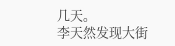几天。
李天然发现大街